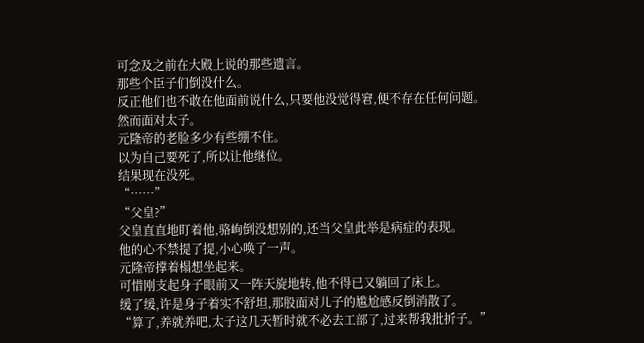可念及之前在大殿上说的那些遗言。
那些个臣子们倒没什么。
反正他们也不敢在他面前说什么,只要他没觉得窘,便不存在任何问题。
然而面对太子。
元隆帝的老脸多少有些绷不住。
以为自己要死了,所以让他继位。
结果现在没死。
“……”
“父皇?”
父皇直直地盯着他,骆峋倒没想别的,还当父皇此举是病症的表现。
他的心不禁提了提,小心唤了一声。
元隆帝撑着榻想坐起来。
可惜刚支起身子眼前又一阵天旋地转,他不得已又躺回了床上。
缓了缓,许是身子着实不舒坦,那股面对儿子的尴尬感反倒消散了。
“算了,养就养吧,太子这几天暂时就不必去工部了,过来帮我批折子。”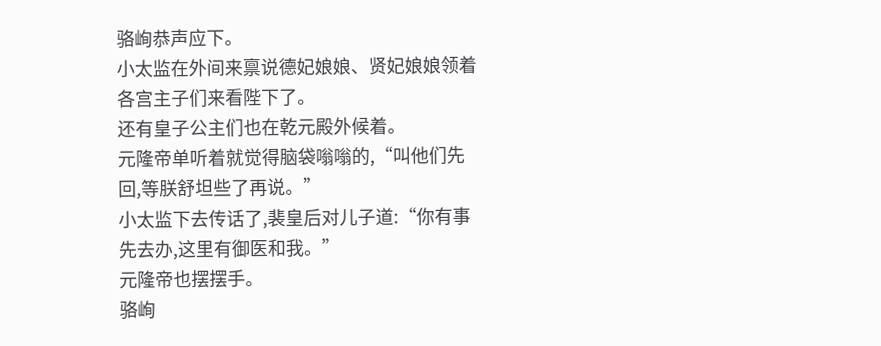骆峋恭声应下。
小太监在外间来禀说德妃娘娘、贤妃娘娘领着各宫主子们来看陛下了。
还有皇子公主们也在乾元殿外候着。
元隆帝单听着就觉得脑袋嗡嗡的,“叫他们先回,等朕舒坦些了再说。”
小太监下去传话了,裴皇后对儿子道:“你有事先去办,这里有御医和我。”
元隆帝也摆摆手。
骆峋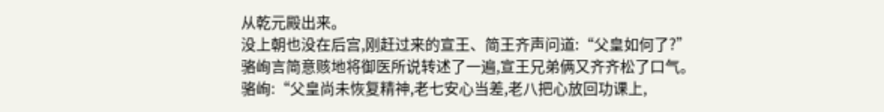从乾元殿出来。
没上朝也没在后宫,刚赶过来的宣王、简王齐声问道:“父皇如何了?”
骆峋言简意赅地将御医所说转述了一遍,宣王兄弟俩又齐齐松了口气。
骆峋:“父皇尚未恢复精神,老七安心当差,老八把心放回功课上,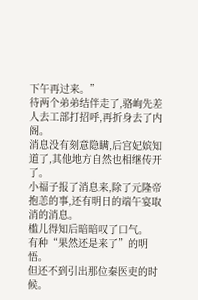下午再过来。”
待两个弟弟结伴走了,骆峋先差人去工部打招呼,再折身去了内阁。
消息没有刻意隐瞒,后宫妃嫔知道了,其他地方自然也相继传开了。
小福子报了消息来,除了元隆帝抱恙的事,还有明日的端午宴取消的消息。
槛儿得知后暗暗叹了口气。
有种“果然还是来了”的明悟。
但还不到引出那位秦医吏的时候。